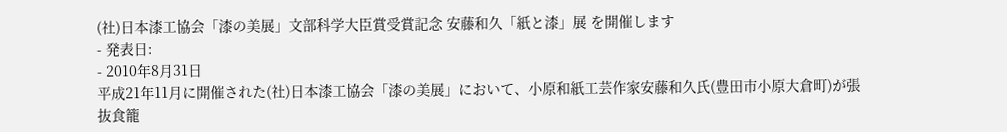(社)日本漆工協会「漆の美展」文部科学大臣賞受賞記念 安藤和久「紙と漆」展 を開催します
- 発表日:
- 2010年8月31日
平成21年11月に開催された(社)日本漆工協会「漆の美展」において、小原和紙工芸作家安藤和久氏(豊田市小原大倉町)が張抜食籠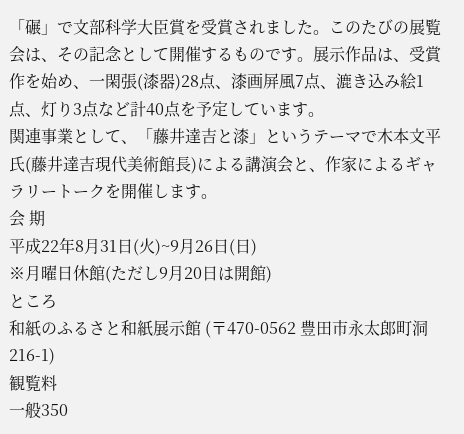「碾」で文部科学大臣賞を受賞されました。このたびの展覧会は、その記念として開催するものです。展示作品は、受賞作を始め、一閑張(漆器)28点、漆画屏風7点、漉き込み絵1点、灯り3点など計40点を予定しています。
関連事業として、「藤井達吉と漆」というテーマで木本文平氏(藤井達吉現代美術館長)による講演会と、作家によるギャラリートークを開催します。
会 期
平成22年8月31日(火)~9月26日(日)
※月曜日休館(ただし9月20日は開館)
ところ
和紙のふるさと和紙展示館 (〒470-0562 豊田市永太郎町洞216-1)
観覧料
一般350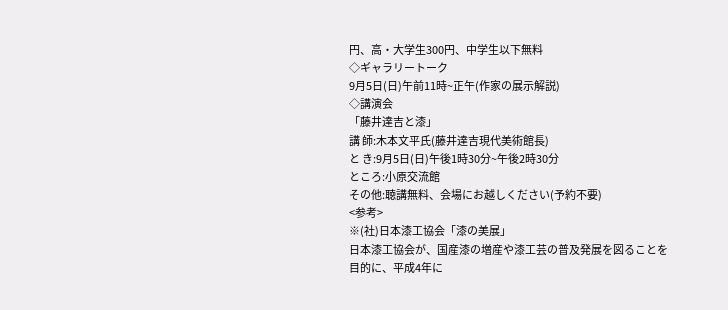円、高・大学生300円、中学生以下無料
◇ギャラリートーク
9月5日(日)午前11時~正午(作家の展示解説)
◇講演会
「藤井達吉と漆」
講 師:木本文平氏(藤井達吉現代美術館長)
と き:9月5日(日)午後1時30分~午後2時30分
ところ:小原交流館
その他:聴講無料、会場にお越しください(予約不要)
<参考>
※(社)日本漆工協会「漆の美展」
日本漆工協会が、国産漆の増産や漆工芸の普及発展を図ることを目的に、平成4年に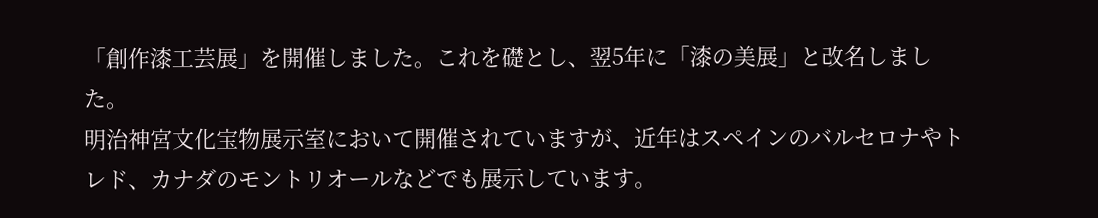「創作漆工芸展」を開催しました。これを礎とし、翌5年に「漆の美展」と改名しました。
明治神宮文化宝物展示室において開催されていますが、近年はスペインのバルセロナやトレド、カナダのモントリオールなどでも展示しています。